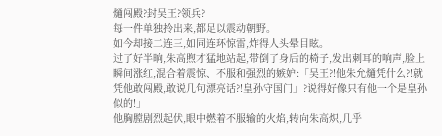熥闯殿?封吴王?领兵?
每一件单独拎出来,都足以震动朝野。
如今却接二连三,如同连环惊雷,炸得人头晕目眩。
过了好半晌,朱高煦才猛地站起,带倒了身后的椅子,发出刺耳的响声,脸上瞬间涨红,混合着震惊、不服和强烈的嫉妒:「吴王?!他朱允熥凭什么?!就凭他敢闯殿,敢说几句漂亮话?!皇孙守国门」?说得好像只有他一个是皇孙似的!」
他胸膛剧烈起伏,眼中燃着不服输的火焰,转向朱高炽,几乎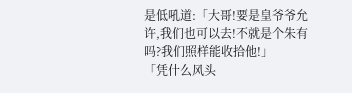是低吼道:「大哥!要是皇爷爷允许,我们也可以去!不就是个朱有吗?我们照样能收拾他!」
「凭什么风头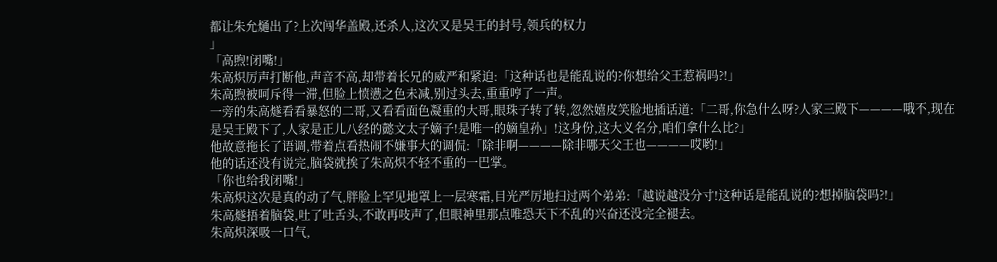都让朱允熥出了?上次闯华盖殿,还杀人,这次又是吴王的封号,领兵的权力
」
「高煦!闭嘴!」
朱高炽厉声打断他,声音不高,却带着长兄的威严和紧迫:「这种话也是能乱说的?你想给父王惹祸吗?!」
朱高煦被呵斥得一滞,但脸上愤懑之色未减,别过头去,重重哼了一声。
一旁的朱高燧看看暴怒的二哥,又看看面色凝重的大哥,眼珠子转了转,忽然嬉皮笑脸地插话道:「二哥,你急什么呀?人家三殿下————哦不,现在是吴王殿下了,人家是正儿八经的懿文太子嫡子!是唯一的嫡皇孙」!这身份,这大义名分,咱们拿什么比?」
他故意拖长了语调,带着点看热闹不嫌事大的调侃:「除非啊————除非哪天父王也————哎哟!」
他的话还没有说完,脑袋就挨了朱高炽不轻不重的一巴掌。
「你也给我闭嘴!」
朱高炽这次是真的动了气,胖脸上罕见地罩上一层寒霜,目光严厉地扫过两个弟弟:「越说越没分寸!这种话是能乱说的?想掉脑袋吗?!」
朱高燧捂着脑袋,吐了吐舌头,不敢再吱声了,但眼神里那点唯恐天下不乱的兴奋还没完全褪去。
朱高炽深吸一口气,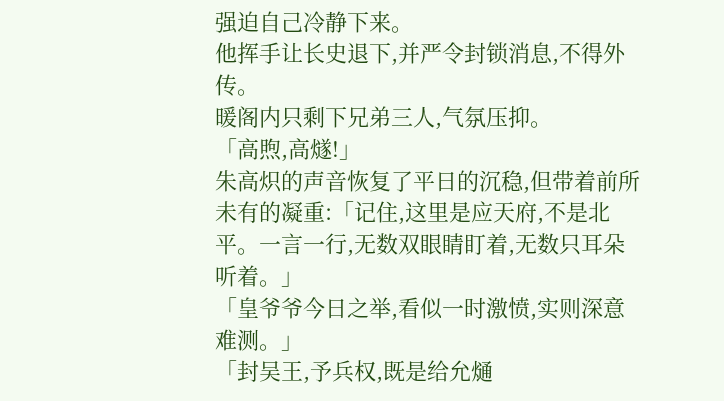强迫自己冷静下来。
他挥手让长史退下,并严令封锁消息,不得外传。
暖阁内只剩下兄弟三人,气氛压抑。
「高煦,高燧!」
朱高炽的声音恢复了平日的沉稳,但带着前所未有的凝重:「记住,这里是应天府,不是北平。一言一行,无数双眼睛盯着,无数只耳朵听着。」
「皇爷爷今日之举,看似一时激愤,实则深意难测。」
「封吴王,予兵权,既是给允熥